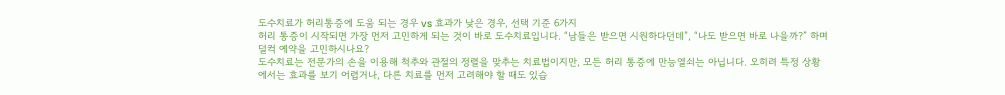도수치료가 허리통증에 도움 되는 경우 vs 효과가 낮은 경우, 선택 기준 6가지
허리 통증이 시작되면 가장 먼저 고민하게 되는 것이 바로 도수치료입니다. “남들은 받으면 시원하다던데”, “나도 받으면 바로 나을까?” 하며 덜컥 예약을 고민하시나요?
도수치료는 전문가의 손을 이용해 척추와 관절의 정렬을 맞추는 치료법이지만, 모든 허리 통증에 만능열쇠는 아닙니다. 오히려 특정 상황에서는 효과를 보기 어렵거나, 다른 치료를 먼저 고려해야 할 때도 있습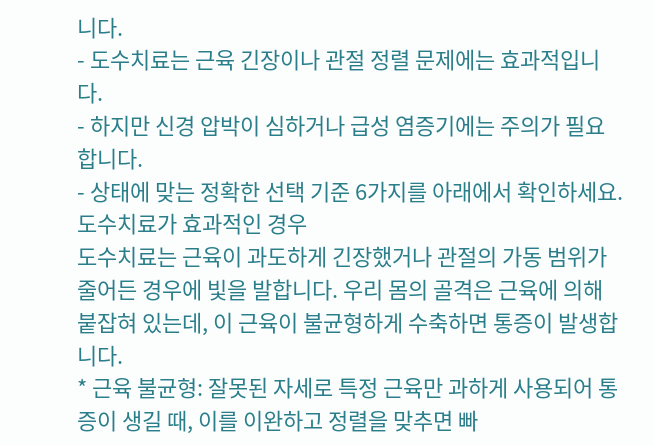니다.
- 도수치료는 근육 긴장이나 관절 정렬 문제에는 효과적입니다.
- 하지만 신경 압박이 심하거나 급성 염증기에는 주의가 필요합니다.
- 상태에 맞는 정확한 선택 기준 6가지를 아래에서 확인하세요.
도수치료가 효과적인 경우
도수치료는 근육이 과도하게 긴장했거나 관절의 가동 범위가 줄어든 경우에 빛을 발합니다. 우리 몸의 골격은 근육에 의해 붙잡혀 있는데, 이 근육이 불균형하게 수축하면 통증이 발생합니다.
* 근육 불균형: 잘못된 자세로 특정 근육만 과하게 사용되어 통증이 생길 때, 이를 이완하고 정렬을 맞추면 빠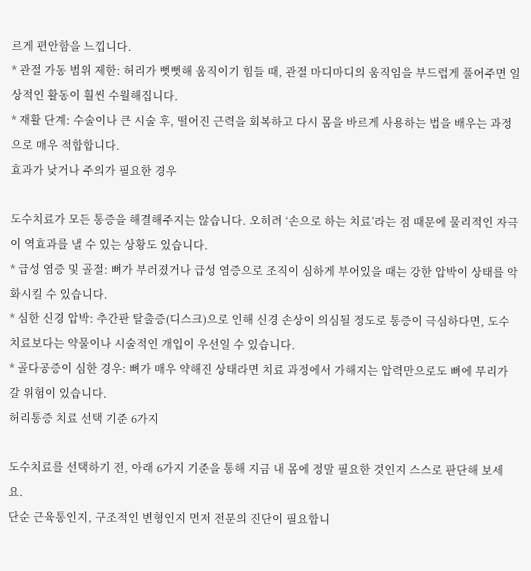르게 편안함을 느낍니다.
* 관절 가동 범위 제한: 허리가 뻣뻣해 움직이기 힘들 때, 관절 마디마디의 움직임을 부드럽게 풀어주면 일상적인 활동이 훨씬 수월해집니다.
* 재활 단계: 수술이나 큰 시술 후, 떨어진 근력을 회복하고 다시 몸을 바르게 사용하는 법을 배우는 과정으로 매우 적합합니다.
효과가 낮거나 주의가 필요한 경우

도수치료가 모든 통증을 해결해주지는 않습니다. 오히려 ‘손으로 하는 치료’라는 점 때문에 물리적인 자극이 역효과를 낼 수 있는 상황도 있습니다.
* 급성 염증 및 골절: 뼈가 부러졌거나 급성 염증으로 조직이 심하게 부어있을 때는 강한 압박이 상태를 악화시킬 수 있습니다.
* 심한 신경 압박: 추간판 탈출증(디스크)으로 인해 신경 손상이 의심될 정도로 통증이 극심하다면, 도수치료보다는 약물이나 시술적인 개입이 우선일 수 있습니다.
* 골다공증이 심한 경우: 뼈가 매우 약해진 상태라면 치료 과정에서 가해지는 압력만으로도 뼈에 무리가 갈 위험이 있습니다.
허리통증 치료 선택 기준 6가지

도수치료를 선택하기 전, 아래 6가지 기준을 통해 지금 내 몸에 정말 필요한 것인지 스스로 판단해 보세요.
단순 근육통인지, 구조적인 변형인지 먼저 전문의 진단이 필요합니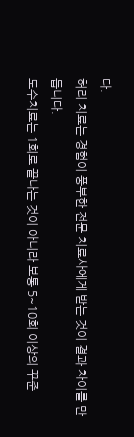다.
허리 치료는 경험이 풍부한 전문 치료사에게 받는 것이 결과 차이를 만듭니다.
도수치료는 1회로 끝나는 것이 아니라 보통 5~10회 이상의 꾸준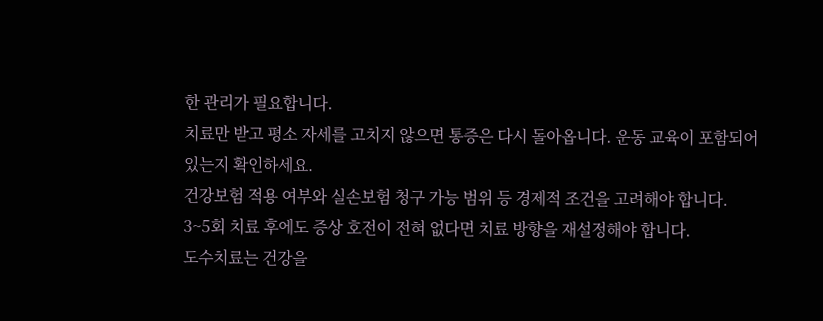한 관리가 필요합니다.
치료만 받고 평소 자세를 고치지 않으면 통증은 다시 돌아옵니다. 운동 교육이 포함되어 있는지 확인하세요.
건강보험 적용 여부와 실손보험 청구 가능 범위 등 경제적 조건을 고려해야 합니다.
3~5회 치료 후에도 증상 호전이 전혀 없다면 치료 방향을 재설정해야 합니다.
도수치료는 건강을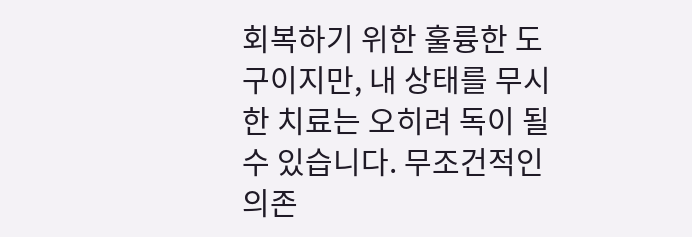회복하기 위한 훌륭한 도구이지만, 내 상태를 무시한 치료는 오히려 독이 될 수 있습니다. 무조건적인 의존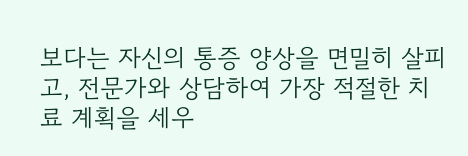보다는 자신의 통증 양상을 면밀히 살피고, 전문가와 상담하여 가장 적절한 치료 계획을 세우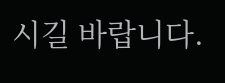시길 바랍니다.